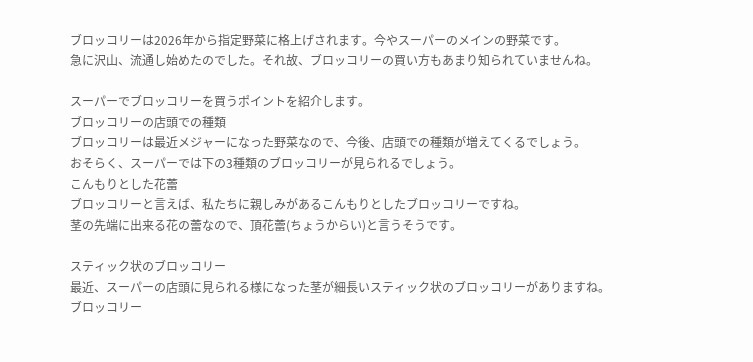ブロッコリーは2026年から指定野菜に格上げされます。今やスーパーのメインの野菜です。
急に沢山、流通し始めたのでした。それ故、ブロッコリーの買い方もあまり知られていませんね。

スーパーでブロッコリーを買うポイントを紹介します。
ブロッコリーの店頭での種類
ブロッコリーは最近メジャーになった野菜なので、今後、店頭での種類が増えてくるでしょう。
おそらく、スーパーでは下の3種類のブロッコリーが見られるでしょう。
こんもりとした花蕾
ブロッコリーと言えば、私たちに親しみがあるこんもりとしたブロッコリーですね。
茎の先端に出来る花の蕾なので、頂花蕾(ちょうからい)と言うそうです。

スティック状のブロッコリー
最近、スーパーの店頭に見られる様になった茎が細長いスティック状のブロッコリーがありますね。
ブロッコリー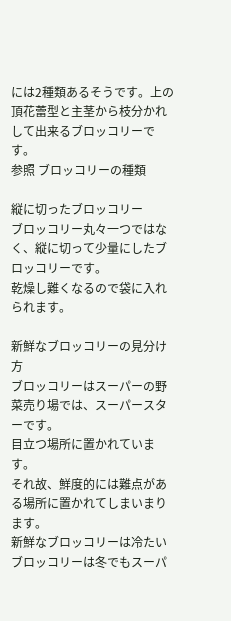には2種類あるそうです。上の頂花蕾型と主茎から枝分かれして出来るブロッコリーです。
参照 ブロッコリーの種類

縦に切ったブロッコリー
ブロッコリー丸々一つではなく、縦に切って少量にしたブロッコリーです。
乾燥し難くなるので袋に入れられます。

新鮮なブロッコリーの見分け方
ブロッコリーはスーパーの野菜売り場では、スーパースターです。
目立つ場所に置かれています。
それ故、鮮度的には難点がある場所に置かれてしまいまります。
新鮮なブロッコリーは冷たい
ブロッコリーは冬でもスーパ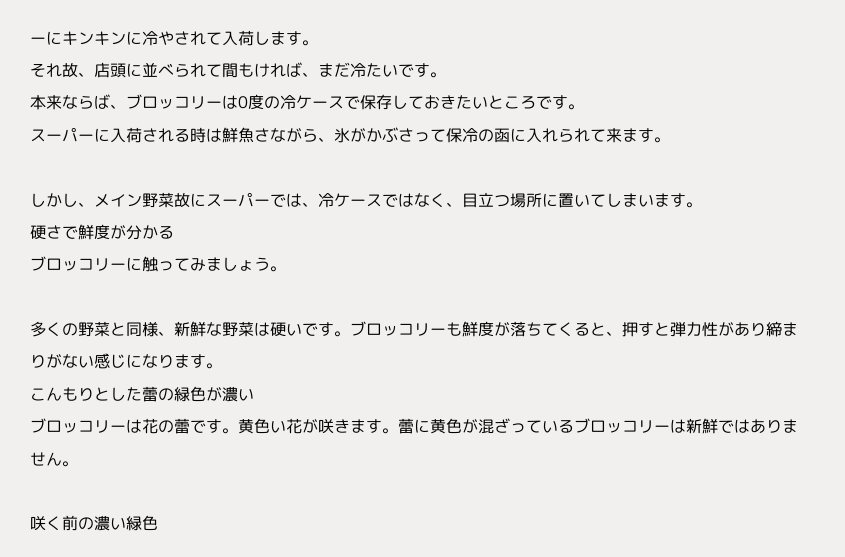ーにキンキンに冷やされて入荷します。
それ故、店頭に並べられて間もければ、まだ冷たいです。
本来ならば、ブロッコリーは0度の冷ケースで保存しておきたいところです。
スーパーに入荷される時は鮮魚さながら、氷がかぶさって保冷の函に入れられて来ます。

しかし、メイン野菜故にスーパーでは、冷ケースではなく、目立つ場所に置いてしまいます。
硬さで鮮度が分かる
ブロッコリーに触ってみましょう。

多くの野菜と同様、新鮮な野菜は硬いです。ブロッコリーも鮮度が落ちてくると、押すと弾力性があり締まりがない感じになります。
こんもりとした蕾の緑色が濃い
ブロッコリーは花の蕾です。黄色い花が咲きます。蕾に黄色が混ざっているブロッコリーは新鮮ではありません。

咲く前の濃い緑色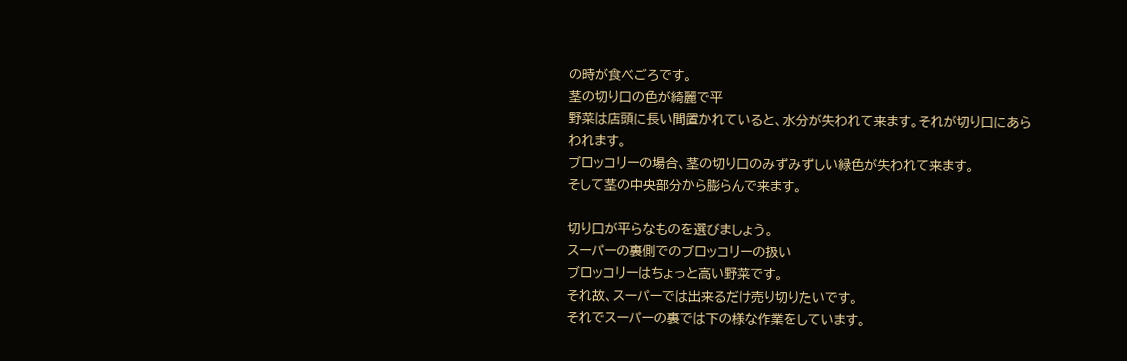の時が食べごろです。
茎の切り口の色が綺麗で平
野菜は店頭に長い間置かれていると、水分が失われて来ます。それが切り口にあらわれます。
ブロッコリーの場合、茎の切り口のみずみずしい緑色が失われて来ます。
そして茎の中央部分から膨らんで来ます。

切り口が平らなものを選びましょう。
スーパーの裏側でのブロッコリーの扱い
ブロッコリーはちょっと高い野菜です。
それ故、スーパーでは出来るだけ売り切りたいです。
それでスーパーの裏では下の様な作業をしています。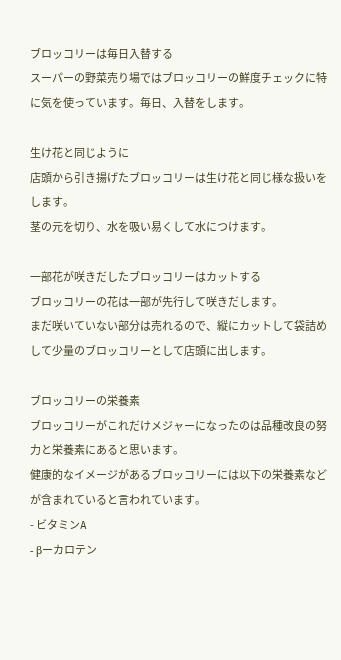ブロッコリーは毎日入替する
スーパーの野菜売り場ではブロッコリーの鮮度チェックに特に気を使っています。毎日、入替をします。

生け花と同じように
店頭から引き揚げたブロッコリーは生け花と同じ様な扱いをします。
茎の元を切り、水を吸い易くして水につけます。

一部花が咲きだしたブロッコリーはカットする
ブロッコリーの花は一部が先行して咲きだします。
まだ咲いていない部分は売れるので、縦にカットして袋詰めして少量のブロッコリーとして店頭に出します。

ブロッコリーの栄養素
ブロッコリーがこれだけメジャーになったのは品種改良の努力と栄養素にあると思います。
健康的なイメージがあるブロッコリーには以下の栄養素などが含まれていると言われています。
- ビタミンA
- βーカロテン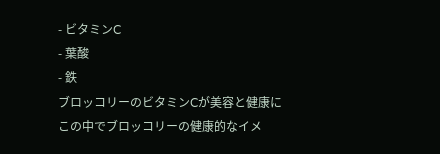- ビタミンC
- 葉酸
- 鉄
ブロッコリーのビタミンCが美容と健康に
この中でブロッコリーの健康的なイメ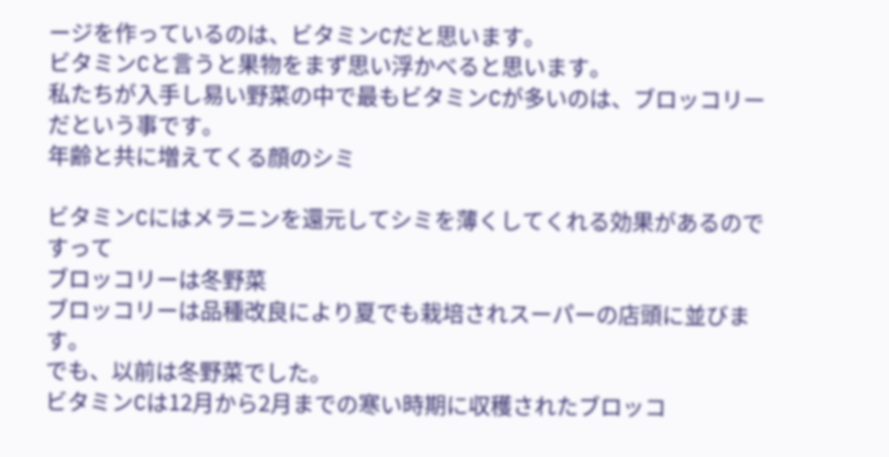ージを作っているのは、ビタミンCだと思います。
ビタミンCと言うと果物をまず思い浮かべると思います。
私たちが入手し易い野菜の中で最もビタミンCが多いのは、ブロッコリーだという事です。
年齢と共に増えてくる顔のシミ

ビタミンCにはメラニンを還元してシミを薄くしてくれる効果があるのですって
ブロッコリーは冬野菜
ブロッコリーは品種改良により夏でも栽培されスーパーの店頭に並びます。
でも、以前は冬野菜でした。
ビタミンCは12月から2月までの寒い時期に収穫されたブロッコ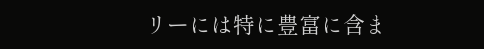リーには特に豊富に含ま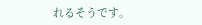れるそうです。